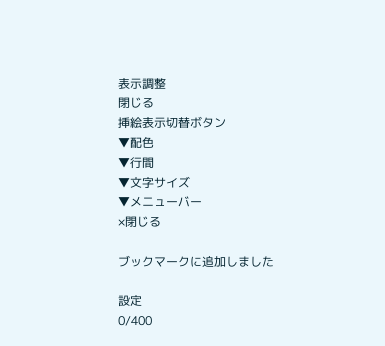表示調整
閉じる
挿絵表示切替ボタン
▼配色
▼行間
▼文字サイズ
▼メニューバー
×閉じる

ブックマークに追加しました

設定
0/400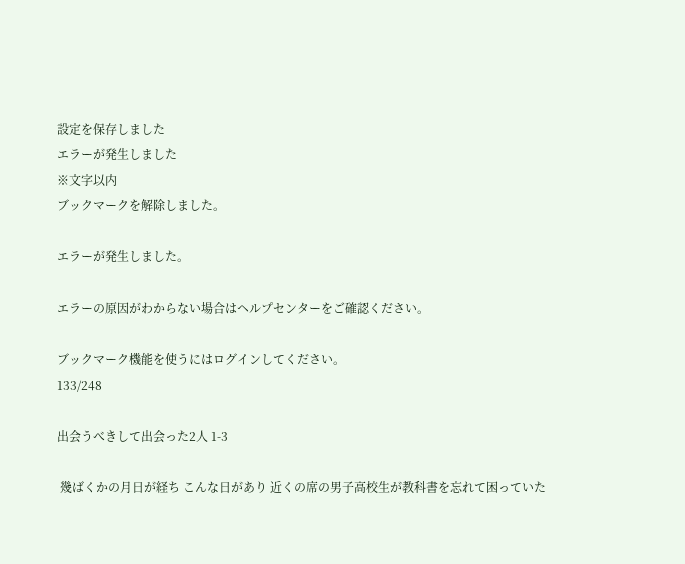設定を保存しました
エラーが発生しました
※文字以内
ブックマークを解除しました。

エラーが発生しました。

エラーの原因がわからない場合はヘルプセンターをご確認ください。

ブックマーク機能を使うにはログインしてください。
133/248

出会うべきして出会った2人 1-3

 幾ばくかの月日が経ち こんな日があり 近くの席の男子高校生が教科書を忘れて困っていた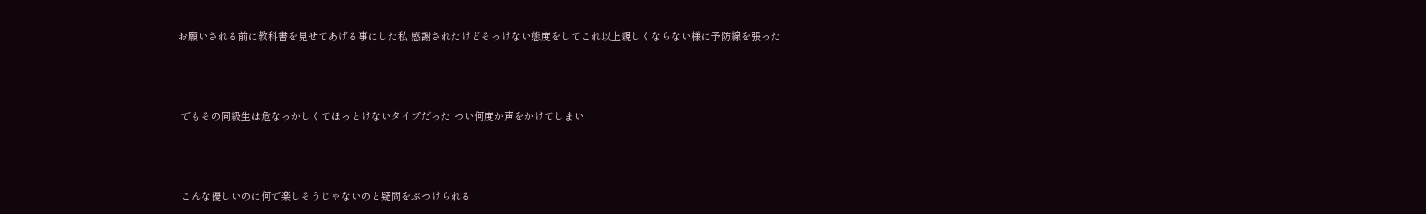お願いされる前に教科書を見せてあげる事にした私 感謝されたけどそっけない態度をしてこれ以上親しくならない様に予防線を張った



 でもその同級生は危なっかしくてほっとけないタイプだった つい何度か声をかけてしまい



 こんな優しいのに何で楽しそうじゃないのと疑問をぶつけられる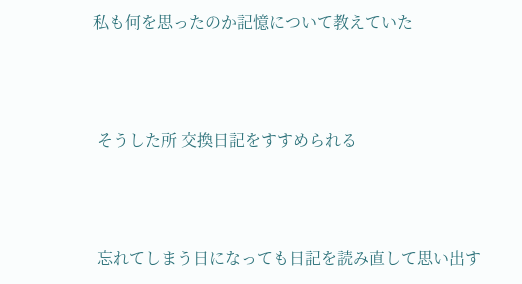私も何を思ったのか記憶について教えていた



 そうした所 交換日記をすすめられる



 忘れてしまう日になっても日記を読み直して思い出す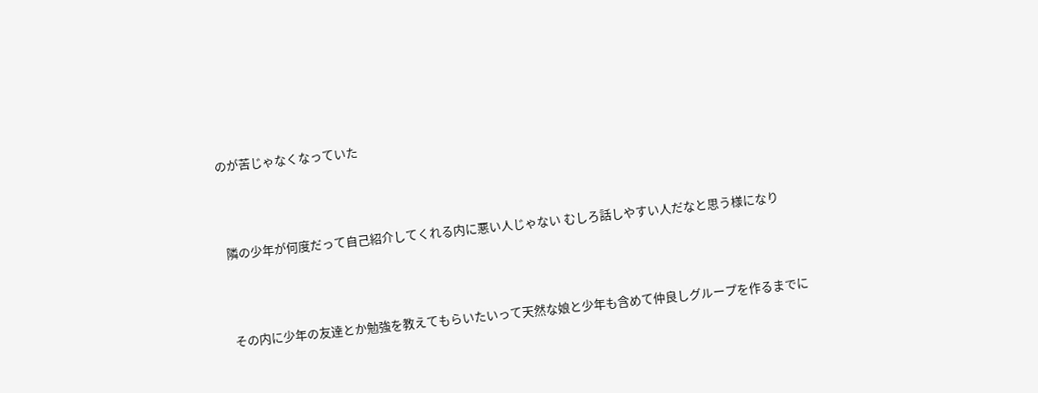のが苦じゃなくなっていた



 隣の少年が何度だって自己紹介してくれる内に悪い人じゃない むしろ話しやすい人だなと思う様になり



 その内に少年の友達とか勉強を教えてもらいたいって天然な娘と少年も含めて仲良しグループを作るまでに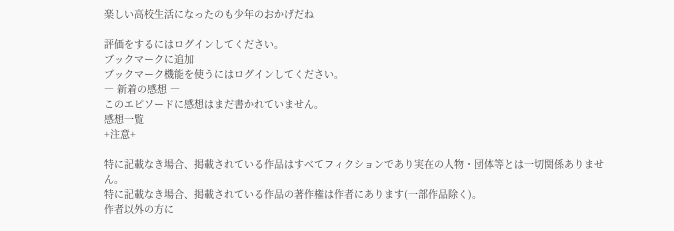楽しい高校生活になったのも少年のおかげだね

評価をするにはログインしてください。
ブックマークに追加
ブックマーク機能を使うにはログインしてください。
― 新着の感想 ―
このエピソードに感想はまだ書かれていません。
感想一覧
+注意+

特に記載なき場合、掲載されている作品はすべてフィクションであり実在の人物・団体等とは一切関係ありません。
特に記載なき場合、掲載されている作品の著作権は作者にあります(一部作品除く)。
作者以外の方に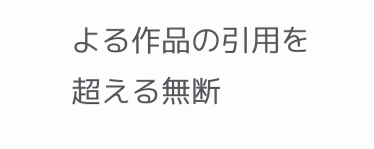よる作品の引用を超える無断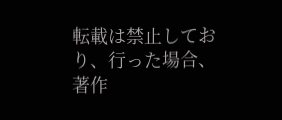転載は禁止しており、行った場合、著作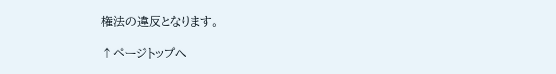権法の違反となります。

↑ページトップへ